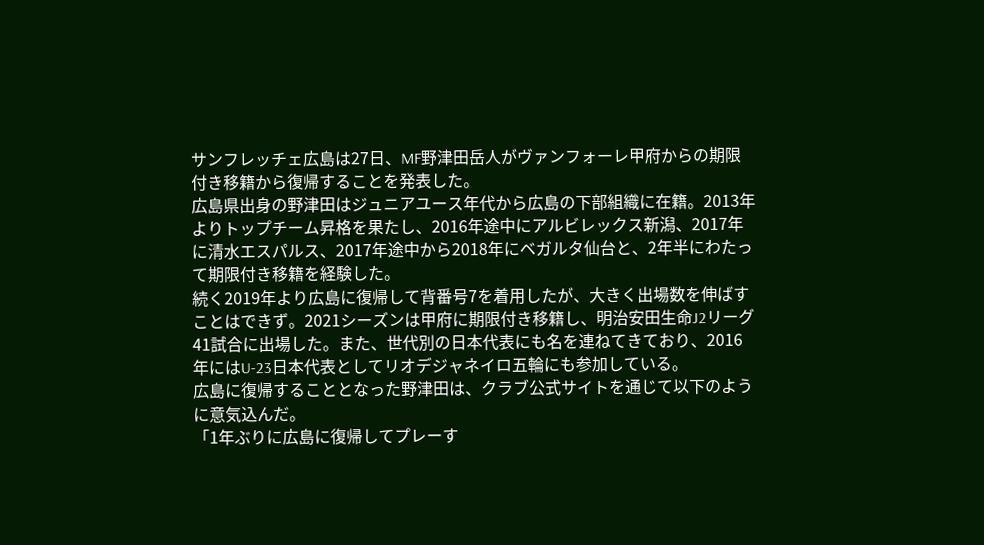サンフレッチェ広島は27日、MF野津田岳人がヴァンフォーレ甲府からの期限付き移籍から復帰することを発表した。
広島県出身の野津田はジュニアユース年代から広島の下部組織に在籍。2013年よりトップチーム昇格を果たし、2016年途中にアルビレックス新潟、2017年に清水エスパルス、2017年途中から2018年にベガルタ仙台と、2年半にわたって期限付き移籍を経験した。
続く2019年より広島に復帰して背番号7を着用したが、大きく出場数を伸ばすことはできず。2021シーズンは甲府に期限付き移籍し、明治安田生命J2リーグ41試合に出場した。また、世代別の日本代表にも名を連ねてきており、2016年にはU-23日本代表としてリオデジャネイロ五輪にも参加している。
広島に復帰することとなった野津田は、クラブ公式サイトを通じて以下のように意気込んだ。
「1年ぶりに広島に復帰してプレーす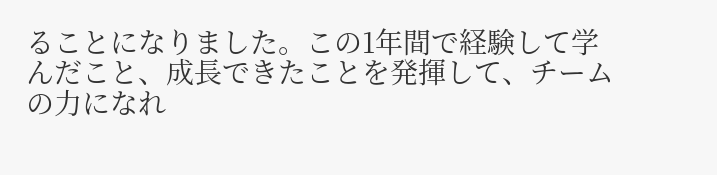ることになりました。この1年間で経験して学んだこと、成長できたことを発揮して、チームの力になれ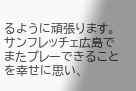るように頑張ります。サンフレッチェ広島でまたプレーできることを幸せに思い、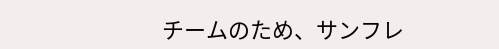チームのため、サンフレ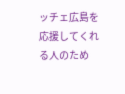ッチェ広島を応援してくれる人のため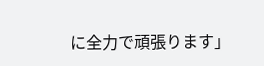に全力で頑張ります」